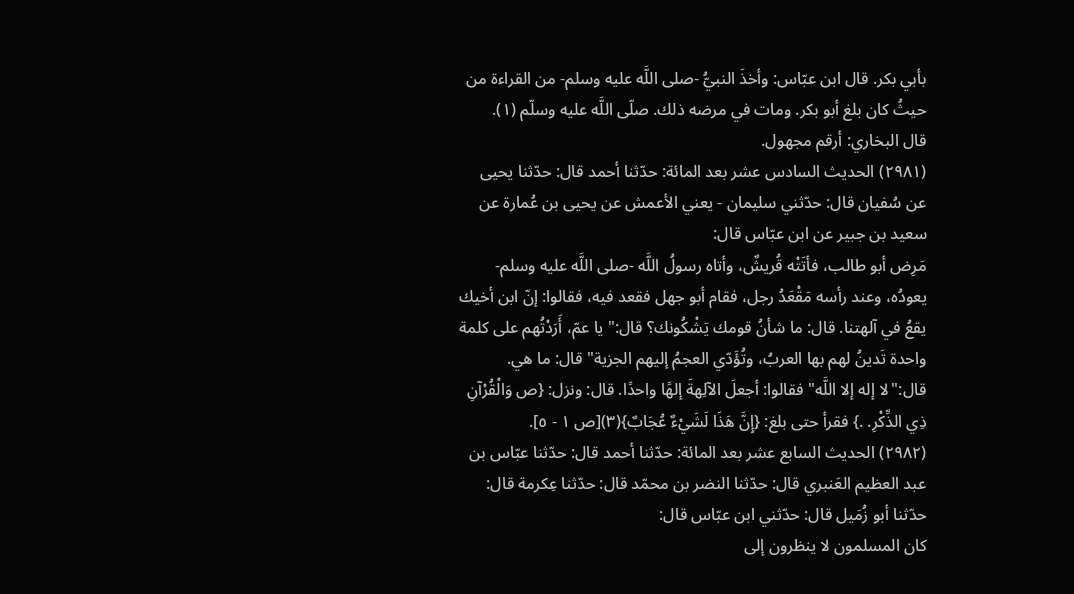بأبي بكر. قال ابن عبّاس: وأخذَ النبيُّ -صلى اللَّه عليه وسلم- من القراءة من حيثُ كان بلغ أبو بكر. ومات في مرضه ذلك. صلّى اللَّه عليه وسلّم (١).
قال البخاري: أرقم مجهول.
(٢٩٨١) الحديث السادس عشر بعد المائة: حدّثنا أحمد قال: حدّثنا يحيى عن سُفيان قال: حدّثني سليمان - يعني الأعمش عن يحيى بن عُمارة عن سعيد بن جبير عن ابن عبّاس قال:
مَرِض أبو طالب، فأتَتْه قُريشٌ، وأتاه رسولُ اللَّه -صلى اللَّه عليه وسلم- يعودُه، وعند رأسه مَقْعَدُ رجل، فقام أبو جهل فقعد فيه، فقالوا: إنّ ابن أخيك يقعُ في آلهتنا. قال: ما شأنُ قومك يَشْكُونك؟ قال:"يا عمّ، أَرَدْتُهم على كلمة واحدة تَدينُ لهم بها العربُ، وتُؤَدّي العجمُ إليهم الجزية" قال: ما هي. قال:"لا إله إلا اللَّه" فقالوا: أجعلَ الآلِهةَ إلهًا واحدًا. قال: ونزل: {ص وَالْقُرْآنِ ذِي الذِّكْرِ. .} فقرأ حتى بلغ: {إِنَّ هَذَا لَشَيْءٌ عُجَابٌ}(٣)[ص ١ - ٥].
(٢٩٨٢) الحديث السابع عشر بعد المائة: حدّثنا أحمد قال: حدّثنا عبّاس بن عبد العظيم العَنبري قال: حدّثنا النضر بن محمّد قال: حدّثنا عِكرمة قال: حدّثنا أبو زُمَيل قال: حدّثني ابن عبّاس قال:
كان المسلمون لا ينظرون إلى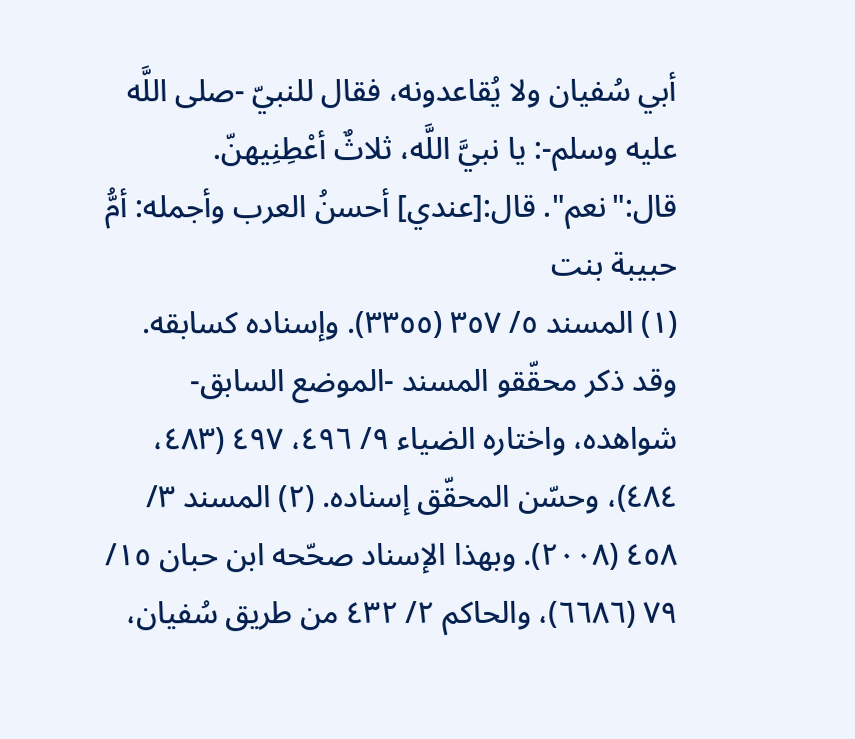أبي سُفيان ولا يُقاعدونه، فقال للنبيّ -صلى اللَّه عليه وسلم-: يا نبيَّ اللَّه، ثلاثٌ أعْطِنِيهنّ. قال:"نعم". قال:[عندي] أحسنُ العرب وأجمله: أمُّ حبيبة بنت
(١) المسند ٥/ ٣٥٧ (٣٣٥٥). وإسناده كسابقه. وقد ذكر محقّقو المسند -الموضع السابق- شواهده، واختاره الضياء ٩/ ٤٩٦، ٤٩٧ (٤٨٣، ٤٨٤)، وحسّن المحقّق إسناده. (٢) المسند ٣/ ٤٥٨ (٢٠٠٨). وبهذا الإسناد صحّحه ابن حبان ١٥/ ٧٩ (٦٦٨٦)، والحاكم ٢/ ٤٣٢ من طريق سُفيان،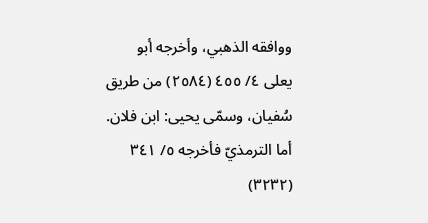ووافقه الذهبي، وأخرجه أبو يعلى ٤/ ٤٥٥ (٢٥٨٤) من طريق سُفيان، وسمّى يحيى: ابن فلان. أما الترمذيّ فأخرجه ٥/ ٣٤١ (٣٢٣٢)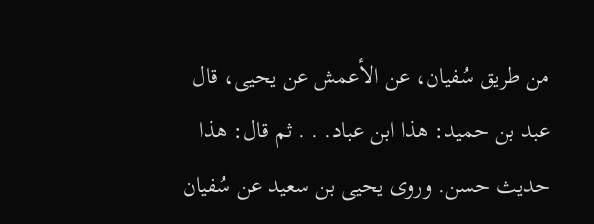من طريق سُفيان، عن الأعمش عن يحيى، قال عبد بن حميد: هذا ابن عباد. . . ثم قال: هذا حديث حسن. وروى يحيى بن سعيد عن سُفيان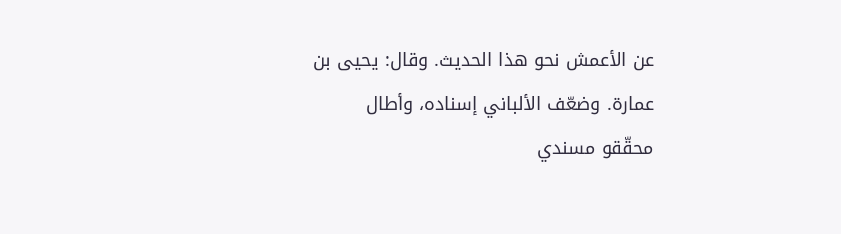عن الأعمش نحو هذا الحديث. وقال: يحيى بن عمارة. وضعّف الألباني إسناده، وأطال محقّقو مسندي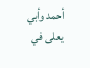أحمد وأبي يعلى في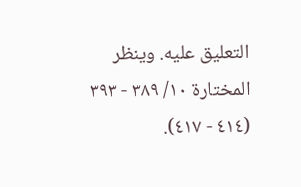التعليق عليه. وينظر المختارة ١٠/ ٣٨٩ - ٣٩٣ (٤١٤ - ٤١٧).